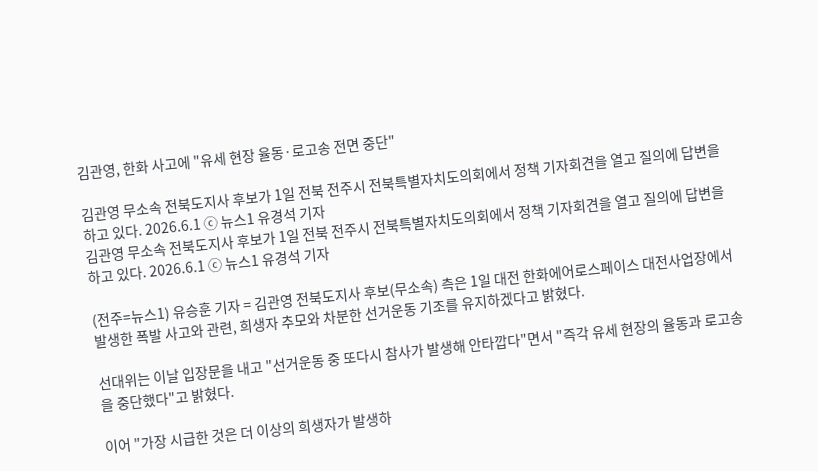김관영, 한화 사고에 "유세 현장 율동·로고송 전면 중단"

김관영 무소속 전북도지사 후보가 1일 전북 전주시 전북특별자치도의회에서 정책 기자회견을 열고 질의에 답변을 하고 있다. 2026.6.1 ⓒ 뉴스1 유경석 기자
김관영 무소속 전북도지사 후보가 1일 전북 전주시 전북특별자치도의회에서 정책 기자회견을 열고 질의에 답변을 하고 있다. 2026.6.1 ⓒ 뉴스1 유경석 기자

(전주=뉴스1) 유승훈 기자 = 김관영 전북도지사 후보(무소속) 측은 1일 대전 한화에어로스페이스 대전사업장에서 발생한 폭발 사고와 관련, 희생자 추모와 차분한 선거운동 기조를 유지하겠다고 밝혔다.

선대위는 이날 입장문을 내고 "선거운동 중 또다시 참사가 발생해 안타깝다"면서 "즉각 유세 현장의 율동과 로고송을 중단했다"고 밝혔다.

이어 "가장 시급한 것은 더 이상의 희생자가 발생하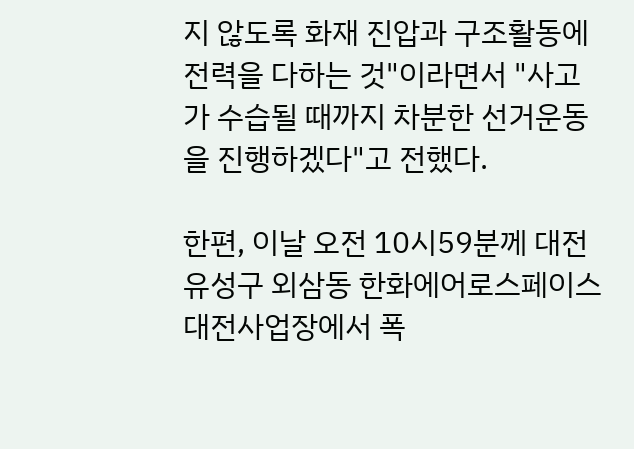지 않도록 화재 진압과 구조활동에 전력을 다하는 것"이라면서 "사고가 수습될 때까지 차분한 선거운동을 진행하겠다"고 전했다.

한편, 이날 오전 10시59분께 대전 유성구 외삼동 한화에어로스페이스 대전사업장에서 폭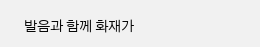발음과 함께 화재가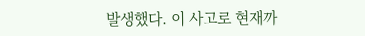발생했다. 이 사고로 현재까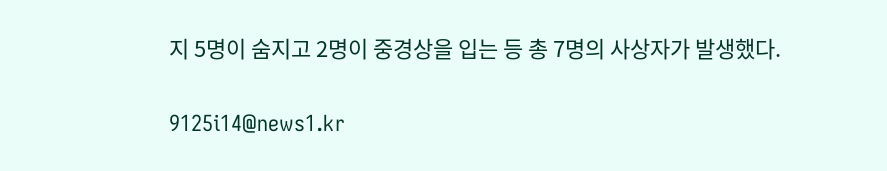지 5명이 숨지고 2명이 중경상을 입는 등 총 7명의 사상자가 발생했다.

9125i14@news1.kr